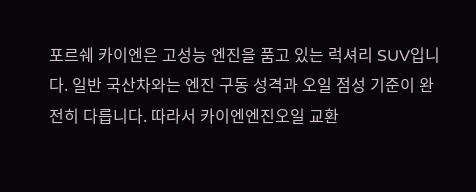포르쉐 카이엔은 고성능 엔진을 품고 있는 럭셔리 SUV입니다. 일반 국산차와는 엔진 구동 성격과 오일 점성 기준이 완전히 다릅니다. 따라서 카이엔엔진오일 교환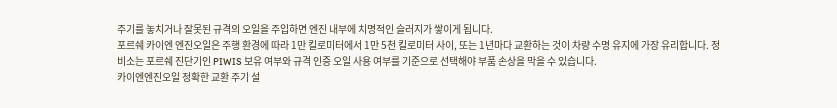주기를 놓치거나 잘못된 규격의 오일을 주입하면 엔진 내부에 치명적인 슬러지가 쌓이게 됩니다.
포르쉐 카이엔 엔진오일은 주행 환경에 따라 1만 킬로미터에서 1만 5천 킬로미터 사이, 또는 1년마다 교환하는 것이 차량 수명 유지에 가장 유리합니다. 정비소는 포르쉐 진단기인 PIWIS 보유 여부와 규격 인증 오일 사용 여부를 기준으로 선택해야 부품 손상을 막을 수 있습니다.
카이엔엔진오일 정확한 교환 주기 설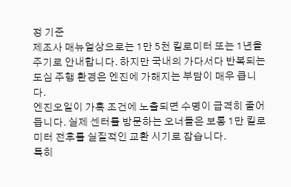정 기준
제조사 매뉴얼상으로는 1만 5천 킬로미터 또는 1년을 주기로 안내합니다. 하지만 국내의 가다서다 반복되는 도심 주행 환경은 엔진에 가해지는 부담이 매우 큽니다.
엔진오일이 가혹 조건에 노출되면 수명이 급격히 줄어듭니다. 실제 센터를 방문하는 오너들은 보통 1만 킬로미터 전후를 실질적인 교환 시기로 잡습니다.
특히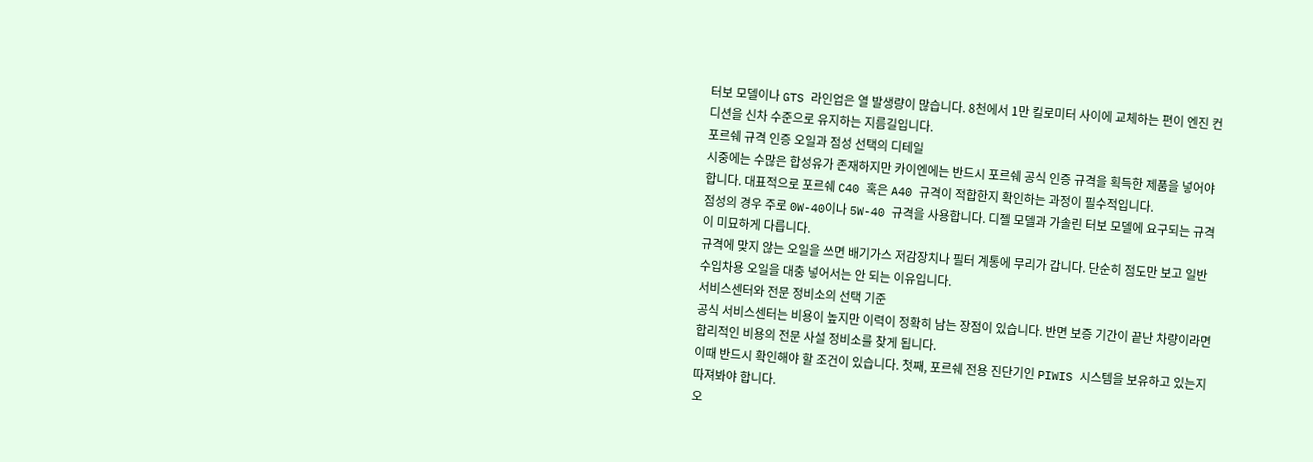터보 모델이나 GTS 라인업은 열 발생량이 많습니다. 8천에서 1만 킬로미터 사이에 교체하는 편이 엔진 컨디션을 신차 수준으로 유지하는 지름길입니다.
포르쉐 규격 인증 오일과 점성 선택의 디테일
시중에는 수많은 합성유가 존재하지만 카이엔에는 반드시 포르쉐 공식 인증 규격을 획득한 제품을 넣어야 합니다. 대표적으로 포르쉐 C40 혹은 A40 규격이 적합한지 확인하는 과정이 필수적입니다.
점성의 경우 주로 0W-40이나 5W-40 규격을 사용합니다. 디젤 모델과 가솔린 터보 모델에 요구되는 규격이 미묘하게 다릅니다.
규격에 맞지 않는 오일을 쓰면 배기가스 저감장치나 필터 계통에 무리가 갑니다. 단순히 점도만 보고 일반 수입차용 오일을 대충 넣어서는 안 되는 이유입니다.
서비스센터와 전문 정비소의 선택 기준
공식 서비스센터는 비용이 높지만 이력이 정확히 남는 장점이 있습니다. 반면 보증 기간이 끝난 차량이라면 합리적인 비용의 전문 사설 정비소를 찾게 됩니다.
이때 반드시 확인해야 할 조건이 있습니다. 첫째, 포르쉐 전용 진단기인 PIWIS 시스템을 보유하고 있는지 따져봐야 합니다.
오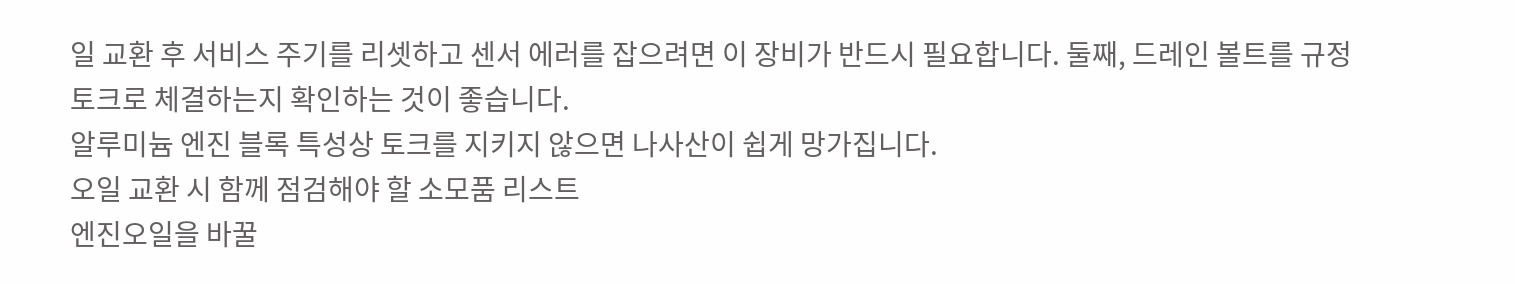일 교환 후 서비스 주기를 리셋하고 센서 에러를 잡으려면 이 장비가 반드시 필요합니다. 둘째, 드레인 볼트를 규정 토크로 체결하는지 확인하는 것이 좋습니다.
알루미늄 엔진 블록 특성상 토크를 지키지 않으면 나사산이 쉽게 망가집니다.
오일 교환 시 함께 점검해야 할 소모품 리스트
엔진오일을 바꿀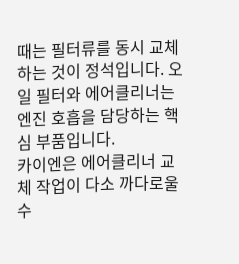때는 필터류를 동시 교체하는 것이 정석입니다. 오일 필터와 에어클리너는 엔진 호흡을 담당하는 핵심 부품입니다.
카이엔은 에어클리너 교체 작업이 다소 까다로울 수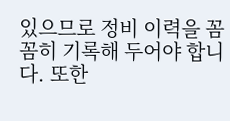있으므로 정비 이력을 꼼꼼히 기록해 두어야 합니다. 또한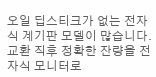오일 딥스티크가 없는 전자식 계기판 모델이 많습니다.
교환 직후 정확한 잔량을 전자식 모니터로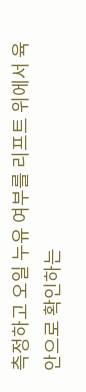측정하고 오일 누유 여부를 리프트 위에서 육안으로 확인하는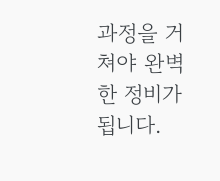과정을 거쳐야 완벽한 정비가 됩니다.